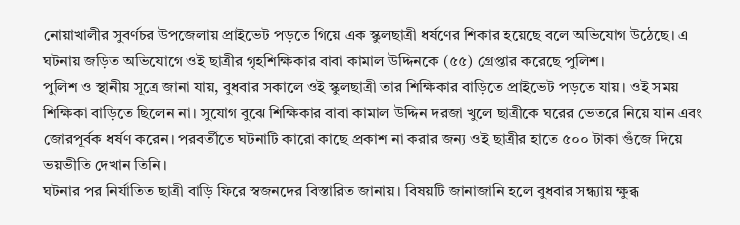নোয়াখালীর সুবর্ণচর উপজেলায় প্রাইভেট পড়তে গিয়ে এক স্কুলছাত্রী ধর্ষণের শিকার হয়েছে বলে অভিযোগ উঠেছে। এ ঘটনায় জড়িত অভিযোগে ওই ছাত্রীর গৃহশিক্ষিকার বাবা কামাল উদ্দিনকে (৫৫) গ্রেপ্তার করেছে পুলিশ।
পুলিশ ও স্থানীয় সূত্রে জানা যায়, বুধবার সকালে ওই স্কুলছাত্রী তার শিক্ষিকার বাড়িতে প্রাইভেট পড়তে যায়। ওই সময় শিক্ষিকা বাড়িতে ছিলেন না। সুযোগ বুঝে শিক্ষিকার বাবা কামাল উদ্দিন দরজা খুলে ছাত্রীকে ঘরের ভেতরে নিয়ে যান এবং জোরপূর্বক ধর্ষণ করেন। পরবর্তীতে ঘটনাটি কারো কাছে প্রকাশ না করার জন্য ওই ছাত্রীর হাতে ৫০০ টাকা গুঁজে দিয়ে ভয়ভীতি দেখান তিনি।
ঘটনার পর নির্যাতিত ছাত্রী বাড়ি ফিরে স্বজনদের বিস্তারিত জানায়। বিষয়টি জানাজানি হলে বুধবার সন্ধ্যায় ক্ষুব্ধ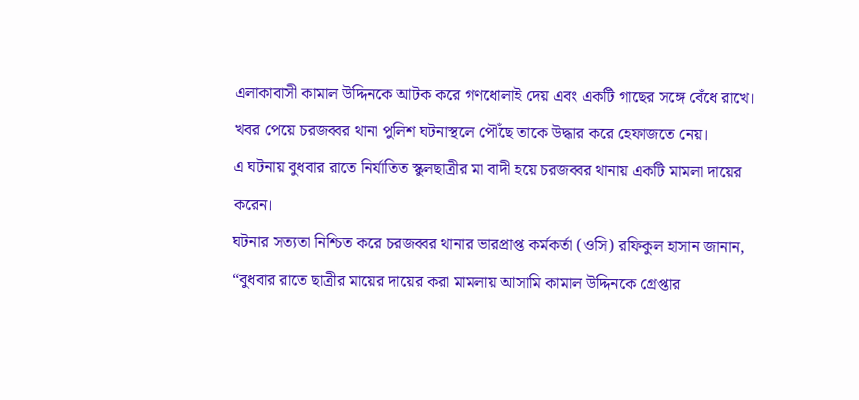এলাকাবাসী কামাল উদ্দিনকে আটক করে গণধোলাই দেয় এবং একটি গাছের সঙ্গে বেঁধে রাখে। খবর পেয়ে চরজব্বর থানা পুলিশ ঘটনাস্থলে পৌঁছে তাকে উদ্ধার করে হেফাজতে নেয়।
এ ঘটনায় বুধবার রাতে নির্যাতিত স্কুলছাত্রীর মা বাদী হয়ে চরজব্বর থানায় একটি মামলা দায়ের করেন।
ঘটনার সত্যতা নিশ্চিত করে চরজব্বর থানার ভারপ্রাপ্ত কর্মকর্তা (ওসি) রফিকুল হাসান জানান, “বুধবার রাতে ছাত্রীর মায়ের দায়ের করা মামলায় আসামি কামাল উদ্দিনকে গ্রেপ্তার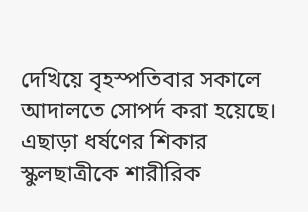দেখিয়ে বৃহস্পতিবার সকালে আদালতে সোপর্দ করা হয়েছে। এছাড়া ধর্ষণের শিকার স্কুলছাত্রীকে শারীরিক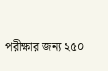পরীক্ষার জন্য ২৫০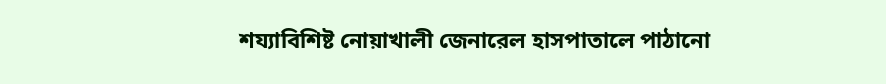শয্যাবিশিষ্ট নোয়াখালী জেনারেল হাসপাতালে পাঠানো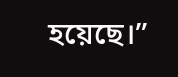হয়েছে।”